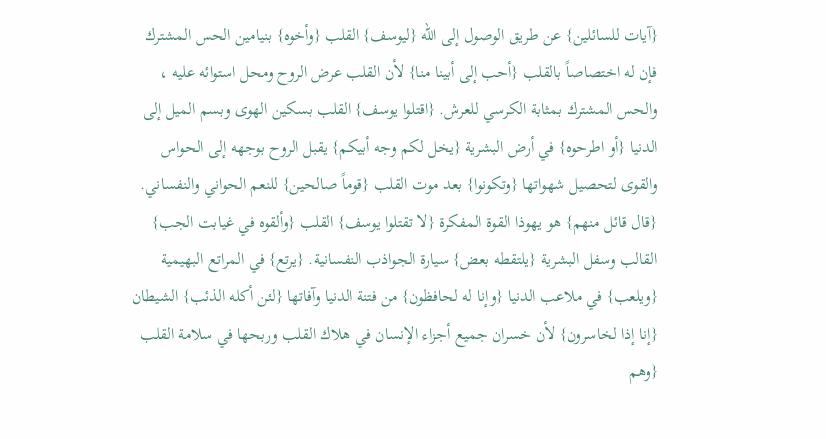{آيات للسائلين} عن طريق الوصول إلى الله {ليوسف} القلب {وأخوه} بنيامين الحس المشترك فإن له اختصاصاً بالقلب {أحب إلى أبينا منا} لأن القلب عرض الروح ومحل استوائه عليه ، والحس المشترك بمثابة الكرسي للعرش. {اقتلوا يوسف} القلب بسكين الهوى وبسم الميل إلى الدنيا {أو اطرحوه} في أرض البشرية {يخل لكم وجه أبيكم} يقبل الروح بوجهه إلى الحواس والقوى لتحصيل شهواتها {وتكونوا} بعد موت القلب {قوماً صالحين} للنعم الحواني والنفساني. {قال قائل منهم} هو يهوذا القوة المفكرة {لا تقتلوا يوسف} القلب {وألقوه في غيابت الجب} القالب وسفل البشرية {يلتقطه بعض} سيارة الجواذب النفسانية. {يرتع} في المراتع البهيمية {ويلعب} في ملاعب الدنيا {وإنا له لحافظون} من فتنة الدنيا وآفاتها {لئن أكله الذئب} الشيطان {إنا إذا لخاسرون} لأن خسران جميع أجزاء الإنسان في هلاك القلب وربحها في سلامة القلب {وهم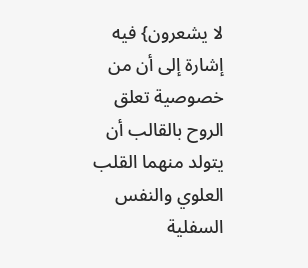لا يشعرون} فيه إشارة إلى أن من خصوصية تعلق الروح بالقالب أن يتولد منهما القلب العلوي والنفس السفلية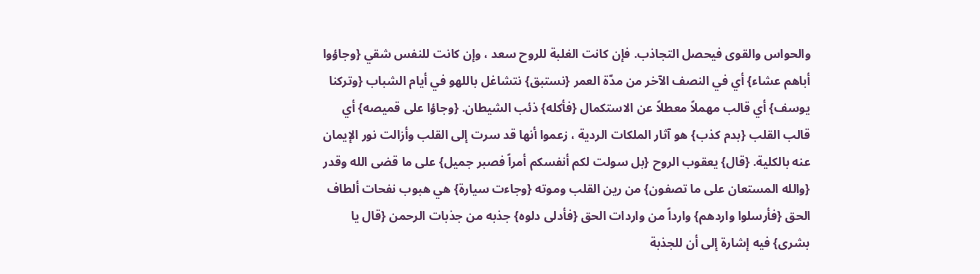والحواس والقوى فيحصل التجاذب. فإن كانت الغلبة للروح سعد ، وإن كانت للنفس شقي {وجاؤوا أباهم عشاء} أي في النصف الآخر من مدّة العمر {نستبق} نتشاغل باللهو في أيام الشباب {وتركنا يوسف} أي قالب مهملاً معطلاً عن الاستكمال {فأكله} ذئب الشيطان. {وجاؤا على قميصه} أي قالب القلب {بدم كذب} هو آثار الملكات الردية ، زعموا أنها قد سرت إلى القلب وأزالت نور الإيمان عنه بالكلية. {قال} يعقوب الروح {بل سولت لكم أنفسكم أمراً فصبر جميل} على ما قضى الله وقدر {والله المستعان على ما تصفون} من رين القلب وموته {وجاءت سيارة} هي هبوب نفحات ألطاف الحق {فأرسلوا واردهم} وارداً من واردات الحق {فأدلى دلوه} جذبه من جذبات الرحمن {قال يا بشرى} فيه إشارة إلى أن للجذبة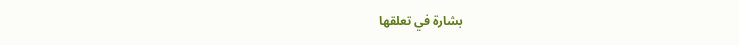بشارة في تعلقها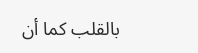بالقلب كما أن